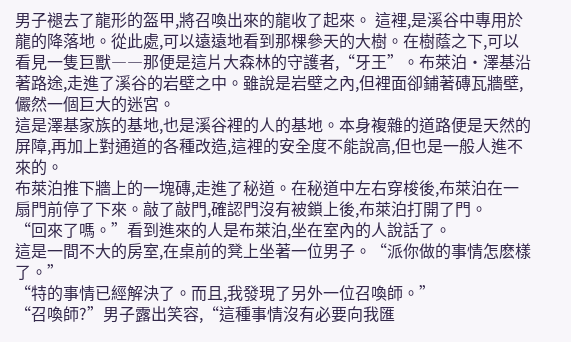男子褪去了龍形的盔甲,將召喚出來的龍收了起來。 這裡,是溪谷中專用於龍的降落地。從此處,可以遠遠地看到那棵參天的大樹。在樹蔭之下,可以看見一隻巨獸――那便是這片大森林的守護者,“牙王”。布萊泊・澤基沿著路途,走進了溪谷的岩壁之中。雖說是岩壁之內,但裡面卻鋪著磚瓦牆壁,儼然一個巨大的迷宮。
這是澤基家族的基地,也是溪谷裡的人的基地。本身複雜的道路便是天然的屏障,再加上對通道的各種改造,這裡的安全度不能說高,但也是一般人進不來的。
布萊泊推下牆上的一塊磚,走進了秘道。在秘道中左右穿梭後,布萊泊在一扇門前停了下來。敲了敲門,確認門沒有被鎖上後,布萊泊打開了門。
“回來了嗎。”看到進來的人是布萊泊,坐在室內的人說話了。
這是一間不大的房室,在桌前的凳上坐著一位男子。“派你做的事情怎麽樣了。”
“特的事情已經解決了。而且,我發現了另外一位召喚師。”
“召喚師?”男子露出笑容,“這種事情沒有必要向我匯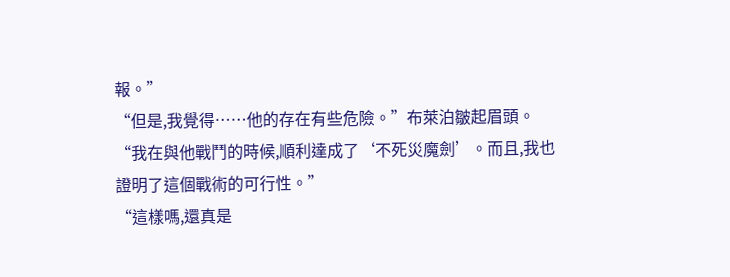報。”
“但是,我覺得……他的存在有些危險。”布萊泊皺起眉頭。“我在與他戰鬥的時候,順利達成了‘不死災魔劍’。而且,我也證明了這個戰術的可行性。”
“這樣嗎,還真是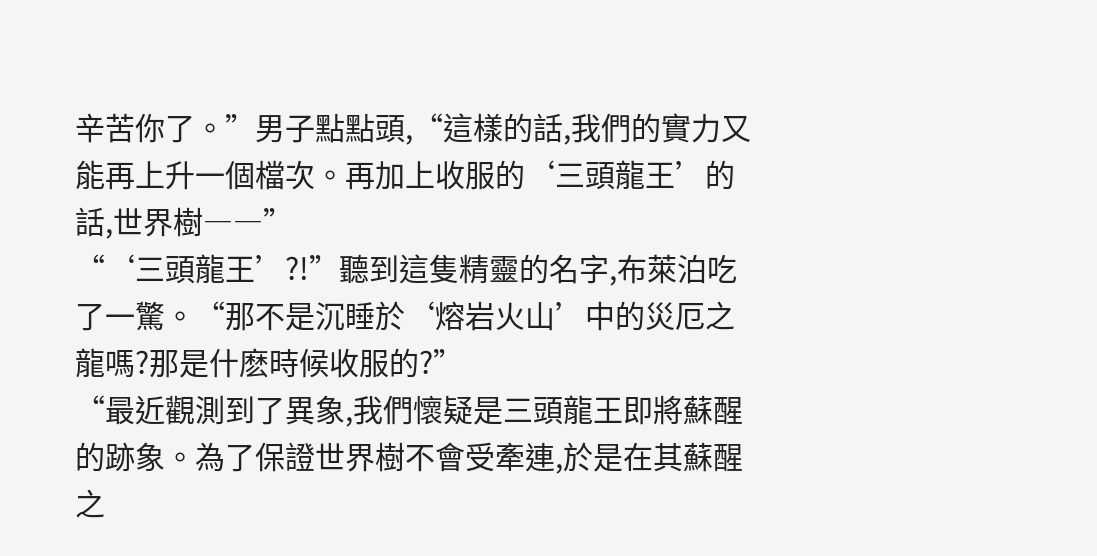辛苦你了。”男子點點頭,“這樣的話,我們的實力又能再上升一個檔次。再加上收服的‘三頭龍王’的話,世界樹――”
“‘三頭龍王’?!”聽到這隻精靈的名字,布萊泊吃了一驚。“那不是沉睡於‘熔岩火山’中的災厄之龍嗎?那是什麽時候收服的?”
“最近觀測到了異象,我們懷疑是三頭龍王即將蘇醒的跡象。為了保證世界樹不會受牽連,於是在其蘇醒之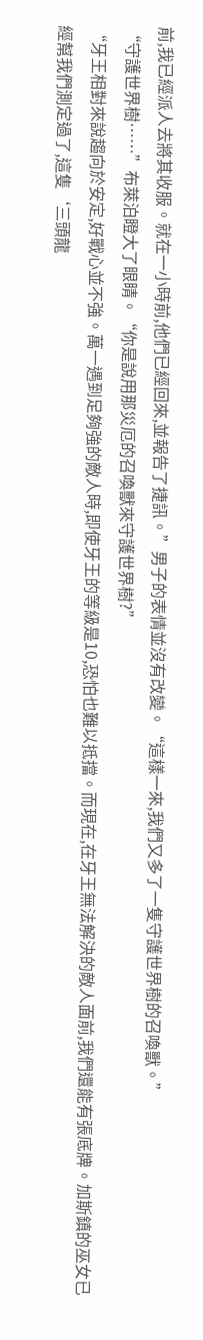前,我已經派人去將其收服。就在一小時前,他們已經回來,並報告了捷訊。”男子的表情並沒有改變。“這樣一來,我們又多了一隻守護世界樹的召喚獸。”
“守護世界樹……”布萊泊瞪大了眼睛。“你是說用那災厄的召喚獸來守護世界樹?”
“牙王相對來說趨向於安定,好戰心並不強。萬一遇到足夠強的敵人時,即使牙王的等級是10,恐怕也難以抵擋。而現在,在牙王無法解決的敵人面前,我們還能有張底牌。加斯鎮的巫女已經幫我們測定過了,這隻‘三頭龍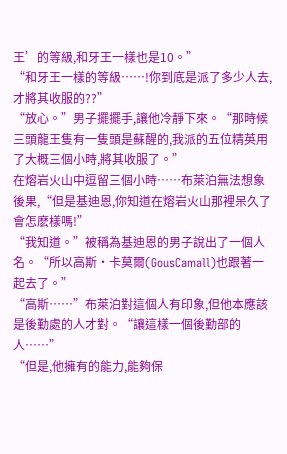王’的等級,和牙王一樣也是10。”
“和牙王一樣的等級……!你到底是派了多少人去,才將其收服的??”
“放心。”男子擺擺手,讓他冷靜下來。“那時候三頭龍王隻有一隻頭是蘇醒的,我派的五位精英用了大概三個小時,將其收服了。”
在熔岩火山中逗留三個小時……布萊泊無法想象後果,“但是基迪恩,你知道在熔岩火山那裡呆久了會怎麽樣嗎!”
“我知道。”被稱為基迪恩的男子說出了一個人名。“所以高斯・卡莫爾(GousCamall)也跟著一起去了。”
“高斯……”布萊泊對這個人有印象,但他本應該是後勤處的人才對。“讓這樣一個後勤部的人……”
“但是,他擁有的能力,能夠保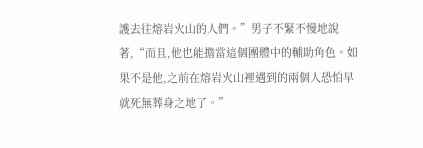護去往熔岩火山的人們。”男子不緊不慢地說著,“而且,他也能擔當這個團體中的輔助角色。如果不是他,之前在熔岩火山裡遇到的兩個人恐怕早就死無葬身之地了。”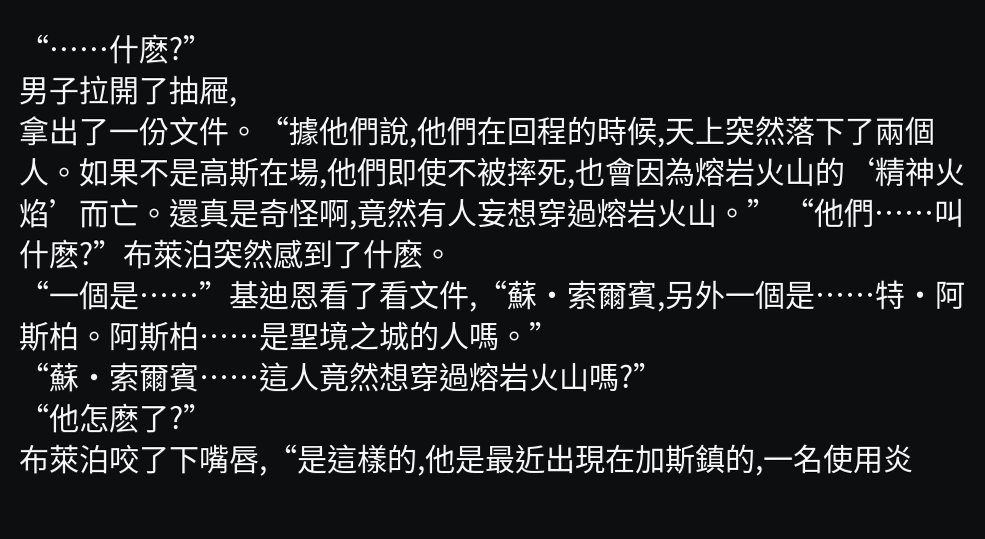“……什麽?”
男子拉開了抽屜,
拿出了一份文件。“據他們說,他們在回程的時候,天上突然落下了兩個人。如果不是高斯在場,他們即使不被摔死,也會因為熔岩火山的‘精神火焰’而亡。還真是奇怪啊,竟然有人妄想穿過熔岩火山。” “他們……叫什麽?”布萊泊突然感到了什麽。
“一個是……”基迪恩看了看文件,“蘇・索爾賓,另外一個是……特・阿斯柏。阿斯柏……是聖境之城的人嗎。”
“蘇・索爾賓……這人竟然想穿過熔岩火山嗎?”
“他怎麽了?”
布萊泊咬了下嘴唇,“是這樣的,他是最近出現在加斯鎮的,一名使用炎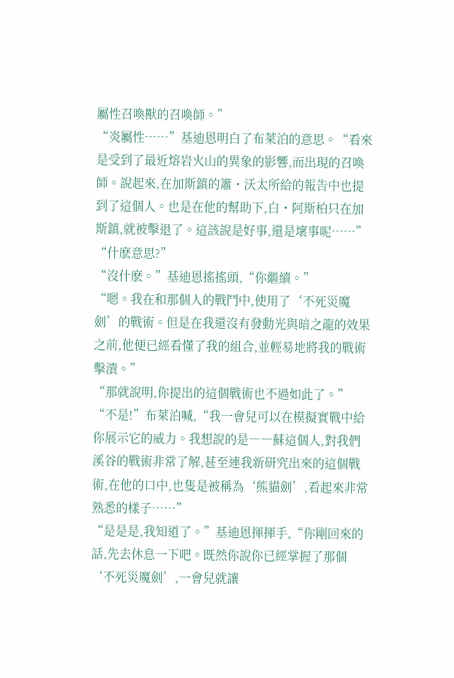屬性召喚獸的召喚師。”
“炎屬性……”基迪恩明白了布萊泊的意思。“看來是受到了最近熔岩火山的異象的影響,而出現的召喚師。說起來,在加斯鎮的簫・沃太所給的報告中也提到了這個人。也是在他的幫助下,白・阿斯柏只在加斯鎮,就被擊退了。這該說是好事,還是壞事呢……”
“什麽意思?”
“沒什麽。”基迪恩搖搖頭,“你繼續。”
“嗯。我在和那個人的戰鬥中,使用了‘不死災魔劍’的戰術。但是在我還沒有發動光與暗之龍的效果之前,他便已經看懂了我的組合,並輕易地將我的戰術擊潰。”
“那就說明,你提出的這個戰術也不過如此了。”
“不是!”布萊泊喊,“我一會兒可以在模擬實戰中給你展示它的威力。我想說的是――蘇這個人,對我們溪谷的戰術非常了解,甚至連我新研究出來的這個戰術,在他的口中,也隻是被稱為‘熊貓劍’,看起來非常熟悉的樣子……”
“是是是,我知道了。”基迪恩揮揮手,“你剛回來的話,先去休息一下吧。既然你說你已經掌握了那個‘不死災魔劍’,一會兒就讓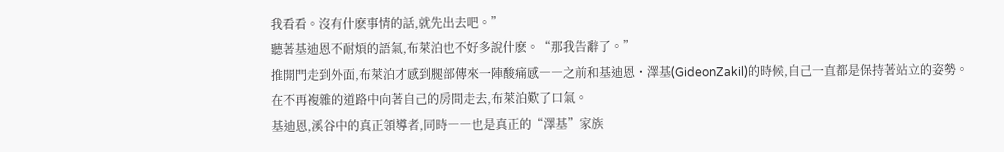我看看。沒有什麽事情的話,就先出去吧。”
聽著基迪恩不耐煩的語氣,布萊泊也不好多說什麽。“那我告辭了。”
推開門走到外面,布萊泊才感到腿部傳來一陣酸痛感――之前和基迪恩・澤基(GideonZakil)的時候,自己一直都是保持著站立的姿勢。在不再複雜的道路中向著自己的房間走去,布萊泊歎了口氣。
基迪恩,溪谷中的真正領導者,同時――也是真正的“澤基”家族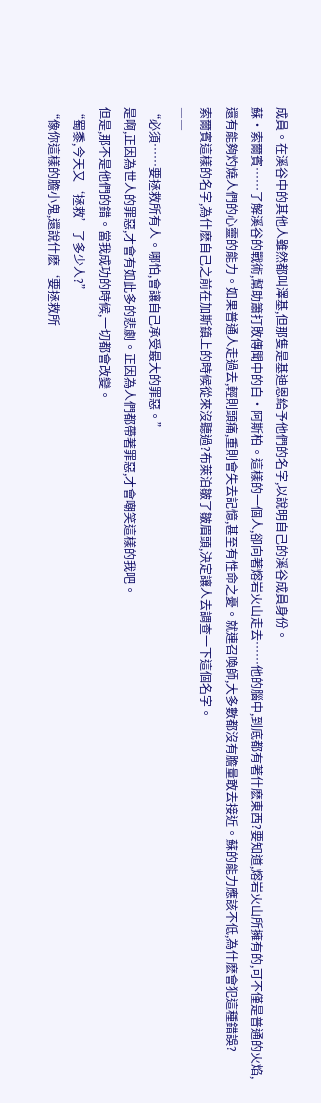成員。在溪谷中的其他人雖然都叫澤基,但那隻是基迪恩給予他們的名字,以說明自己的溪谷成員身份。
蘇・索爾賓……了解溪谷的戰術,幫助簫打敗傳聞中的白・阿斯柏。這樣的一個人,卻向著熔岩火山走去……他的腦中,到底都有著什麽東西?要知道,熔岩火山所擁有的,可不僅是普通的火焰,還有能夠灼燒人們的心靈的能力。如果普通人走過去,輕則頭痛,重則會失去記憶,甚至有性命之憂。就連召喚師,大多數都沒有膽量敢去接近。蘇的能力應該不低,為什麽會犯這種錯誤?
索爾賓這樣的名字,為什麽自己之前在加斯鎮上的時候從來沒聽過?布萊泊皺了皺眉頭,決定讓人去調查一下這個名字。
――
“必須……要拯救所有人。哪怕,會讓自己承受最大的罪惡。”
是啊,正因為世人的罪惡,才會有如此多的悲劇。正因為人們都帶著罪惡,才會嘲笑這樣的我吧。
但是,那不是他們的錯。當我成功的時候,一切都會改變。
“蜀黍,今天又‘拯救’了多少人?”
“像你這樣的膽小鬼,還說什麽‘要拯救所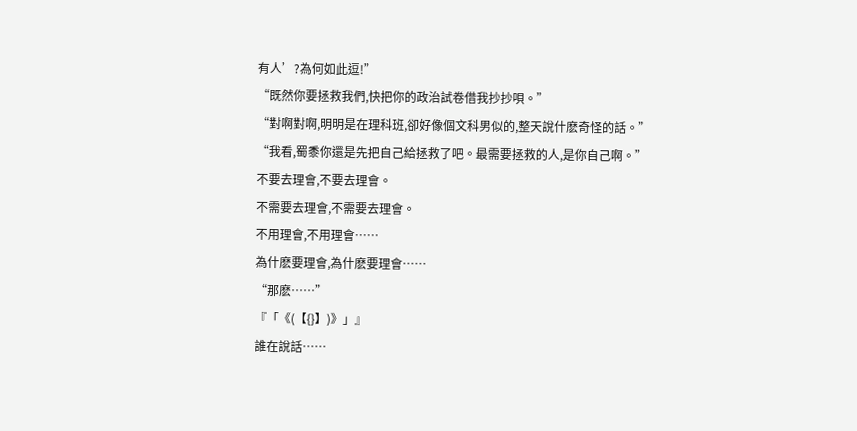有人’?為何如此逗!”
“既然你要拯救我們,快把你的政治試卷借我抄抄唄。”
“對啊對啊,明明是在理科班,卻好像個文科男似的,整天說什麽奇怪的話。”
“我看,蜀黍你還是先把自己給拯救了吧。最需要拯救的人,是你自己啊。”
不要去理會,不要去理會。
不需要去理會,不需要去理會。
不用理會,不用理會……
為什麽要理會,為什麽要理會……
“那麽……”
『「《(【{}】)》」』
誰在說話……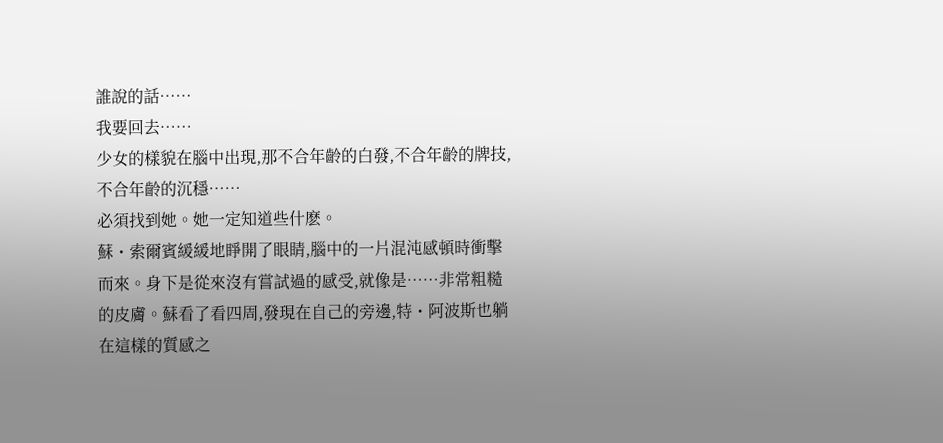誰說的話……
我要回去……
少女的樣貌在腦中出現,那不合年齡的白發,不合年齡的牌技,不合年齡的沉穩……
必須找到她。她一定知道些什麽。
蘇・索爾賓緩緩地睜開了眼睛,腦中的一片混沌感頓時衝擊而來。身下是從來沒有嘗試過的感受,就像是……非常粗糙的皮膚。蘇看了看四周,發現在自己的旁邊,特・阿波斯也躺在這樣的質感之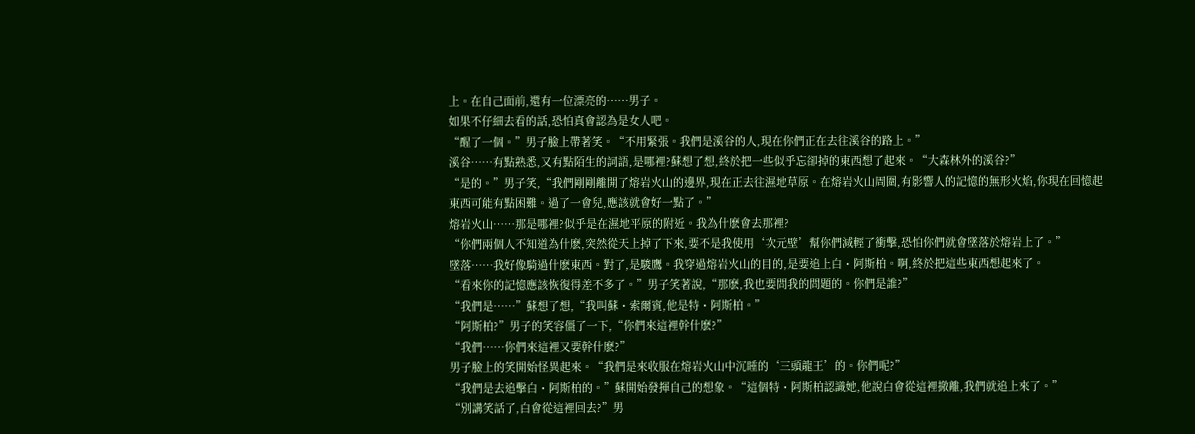上。在自己面前,還有一位漂亮的……男子。
如果不仔細去看的話,恐怕真會認為是女人吧。
“醒了一個。”男子臉上帶著笑。“不用緊張。我們是溪谷的人,現在你們正在去往溪谷的路上。”
溪谷……有點熟悉,又有點陌生的詞語,是哪裡?蘇想了想,終於把一些似乎忘卻掉的東西想了起來。“大森林外的溪谷?”
“是的。”男子笑,“我們剛剛離開了熔岩火山的邊界,現在正去往濕地草原。在熔岩火山周圍,有影響人的記憶的無形火焰,你現在回憶起東西可能有點困難。過了一會兒,應該就會好一點了。”
熔岩火山……那是哪裡?似乎是在濕地平原的附近。我為什麽會去那裡?
“你們兩個人不知道為什麽,突然從天上掉了下來,要不是我使用‘次元壁’幫你們減輕了衝擊,恐怕你們就會墜落於熔岩上了。”
墜落……我好像騎過什麽東西。對了,是駿鷹。我穿過熔岩火山的目的,是要追上白・阿斯柏。啊,終於把這些東西想起來了。
“看來你的記憶應該恢復得差不多了。”男子笑著說,“那麽,我也要問我的問題的。你們是誰?”
“我們是……”蘇想了想,“我叫蘇・索爾賓,他是特・阿斯柏。”
“阿斯柏?”男子的笑容僵了一下,“你們來這裡幹什麽?”
“我們……你們來這裡又要幹什麽?”
男子臉上的笑開始怪異起來。“我們是來收服在熔岩火山中沉睡的‘三頭龍王’的。你們呢?”
“我們是去追擊白・阿斯柏的。”蘇開始發揮自己的想象。“這個特・阿斯柏認識她,他說白會從這裡撤離,我們就追上來了。”
“別講笑話了,白會從這裡回去?”男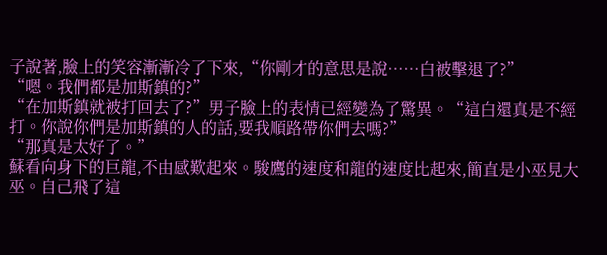子說著,臉上的笑容漸漸冷了下來,“你剛才的意思是說……白被擊退了?”
“嗯。我們都是加斯鎮的?”
“在加斯鎮就被打回去了?”男子臉上的表情已經變為了驚異。“這白還真是不經打。你說你們是加斯鎮的人的話,要我順路帶你們去嗎?”
“那真是太好了。”
蘇看向身下的巨龍,不由感歎起來。駿鷹的速度和龍的速度比起來,簡直是小巫見大巫。自己飛了這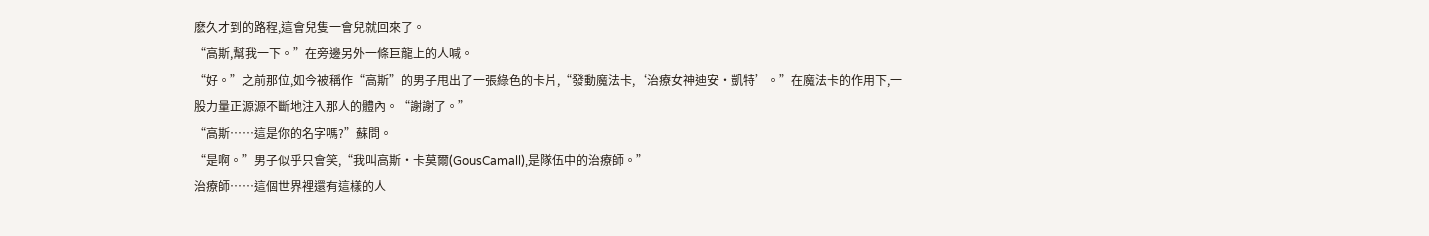麽久才到的路程,這會兒隻一會兒就回來了。
“高斯,幫我一下。”在旁邊另外一條巨龍上的人喊。
“好。”之前那位,如今被稱作“高斯”的男子甩出了一張綠色的卡片,“發動魔法卡,‘治療女神迪安・凱特’。”在魔法卡的作用下,一股力量正源源不斷地注入那人的體內。“謝謝了。”
“高斯……這是你的名字嗎?”蘇問。
“是啊。”男子似乎只會笑,“我叫高斯・卡莫爾(GousCamall),是隊伍中的治療師。”
治療師……這個世界裡還有這樣的人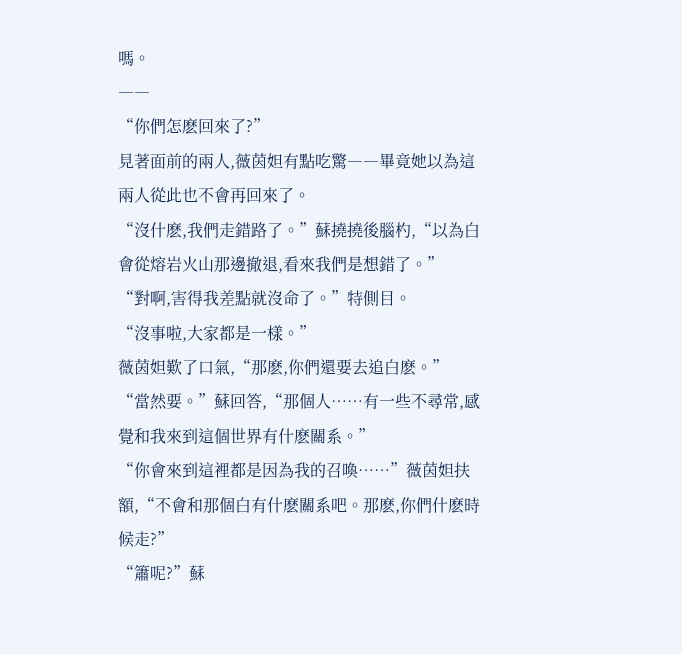嗎。
――
“你們怎麽回來了?”
見著面前的兩人,薇茵妲有點吃驚――畢竟她以為這兩人從此也不會再回來了。
“沒什麽,我們走錯路了。”蘇撓撓後腦杓,“以為白會從熔岩火山那邊撤退,看來我們是想錯了。”
“對啊,害得我差點就沒命了。”特側目。
“沒事啦,大家都是一樣。”
薇茵妲歎了口氣,“那麽,你們還要去追白麽。”
“當然要。”蘇回答,“那個人……有一些不尋常,感覺和我來到這個世界有什麽關系。”
“你會來到這裡都是因為我的召喚……”薇茵妲扶額,“不會和那個白有什麽關系吧。那麽,你們什麽時候走?”
“簫呢?”蘇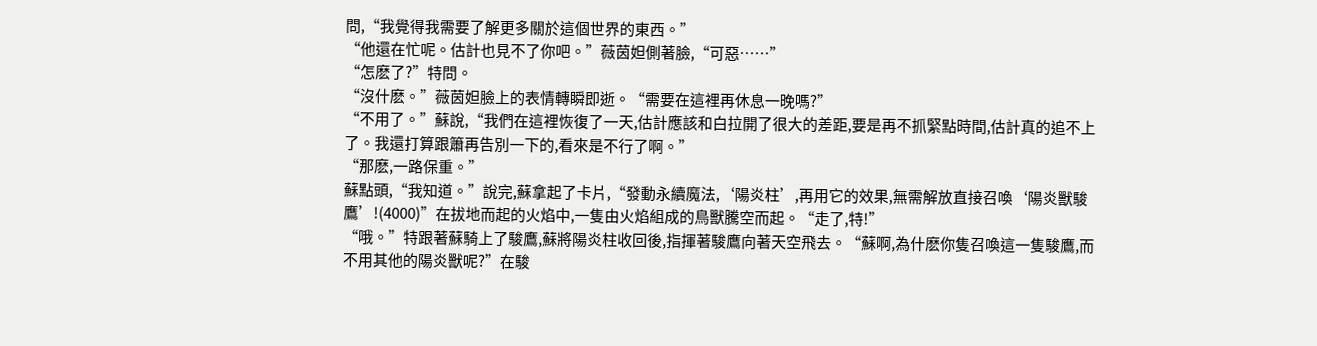問,“我覺得我需要了解更多關於這個世界的東西。”
“他還在忙呢。估計也見不了你吧。”薇茵妲側著臉,“可惡……”
“怎麽了?”特問。
“沒什麽。”薇茵妲臉上的表情轉瞬即逝。“需要在這裡再休息一晚嗎?”
“不用了。”蘇說,“我們在這裡恢復了一天,估計應該和白拉開了很大的差距,要是再不抓緊點時間,估計真的追不上了。我還打算跟簫再告別一下的,看來是不行了啊。”
“那麽,一路保重。”
蘇點頭,“我知道。”說完,蘇拿起了卡片,“發動永續魔法,‘陽炎柱’,再用它的效果,無需解放直接召喚‘陽炎獸駿鷹’!(4000)”在拔地而起的火焰中,一隻由火焰組成的鳥獸騰空而起。“走了,特!”
“哦。”特跟著蘇騎上了駿鷹,蘇將陽炎柱收回後,指揮著駿鷹向著天空飛去。“蘇啊,為什麽你隻召喚這一隻駿鷹,而不用其他的陽炎獸呢?”在駿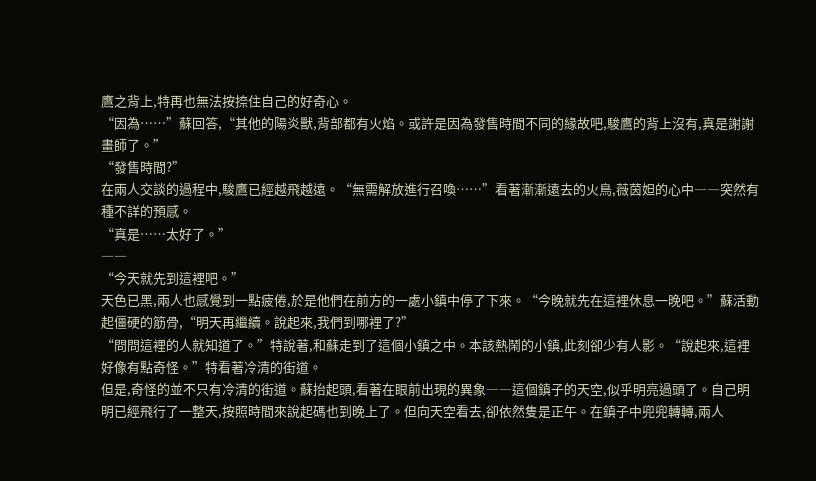鷹之背上,特再也無法按捺住自己的好奇心。
“因為……”蘇回答,“其他的陽炎獸,背部都有火焰。或許是因為發售時間不同的緣故吧,駿鷹的背上沒有,真是謝謝畫師了。”
“發售時間?”
在兩人交談的過程中,駿鷹已經越飛越遠。“無需解放進行召喚……”看著漸漸遠去的火鳥,薇茵妲的心中――突然有種不詳的預感。
“真是……太好了。”
――
“今天就先到這裡吧。”
天色已黑,兩人也感覺到一點疲倦,於是他們在前方的一處小鎮中停了下來。“今晚就先在這裡休息一晚吧。”蘇活動起僵硬的筋骨,“明天再繼續。說起來,我們到哪裡了?”
“問問這裡的人就知道了。”特說著,和蘇走到了這個小鎮之中。本該熱鬧的小鎮,此刻卻少有人影。“說起來,這裡好像有點奇怪。”特看著冷清的街道。
但是,奇怪的並不只有冷清的街道。蘇抬起頭,看著在眼前出現的異象――這個鎮子的天空,似乎明亮過頭了。自己明明已經飛行了一整天,按照時間來說起碼也到晚上了。但向天空看去,卻依然隻是正午。在鎮子中兜兜轉轉,兩人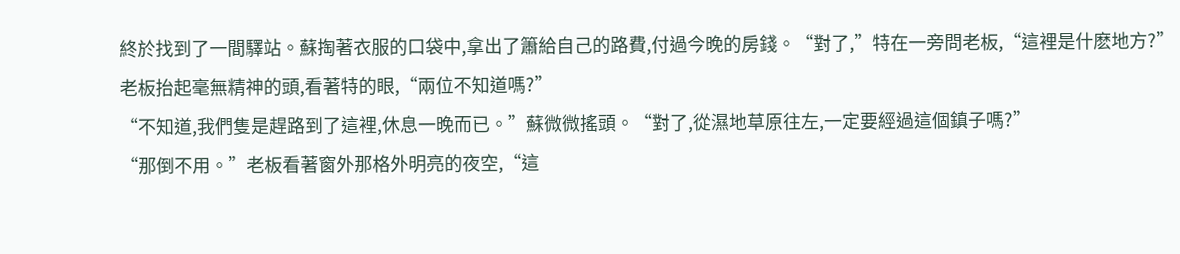終於找到了一間驛站。蘇掏著衣服的口袋中,拿出了簫給自己的路費,付過今晚的房錢。“對了,”特在一旁問老板,“這裡是什麽地方?”
老板抬起毫無精神的頭,看著特的眼,“兩位不知道嗎?”
“不知道,我們隻是趕路到了這裡,休息一晚而已。”蘇微微搖頭。“對了,從濕地草原往左,一定要經過這個鎮子嗎?”
“那倒不用。”老板看著窗外那格外明亮的夜空,“這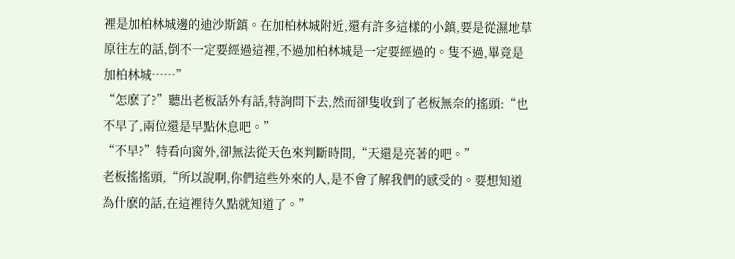裡是加柏林城邊的迪沙斯鎮。在加柏林城附近,還有許多這樣的小鎮,要是從濕地草原往左的話,倒不一定要經過這裡,不過加柏林城是一定要經過的。隻不過,畢竟是加柏林城……”
“怎麽了?”聽出老板話外有話,特詢問下去,然而卻隻收到了老板無奈的搖頭:“也不早了,兩位還是早點休息吧。”
“不早?”特看向窗外,卻無法從天色來判斷時間,“天還是亮著的吧。”
老板搖搖頭,“所以說啊,你們這些外來的人,是不會了解我們的感受的。要想知道為什麽的話,在這裡待久點就知道了。”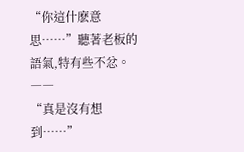“你這什麽意思……”聽著老板的語氣,特有些不忿。
――
“真是沒有想到……”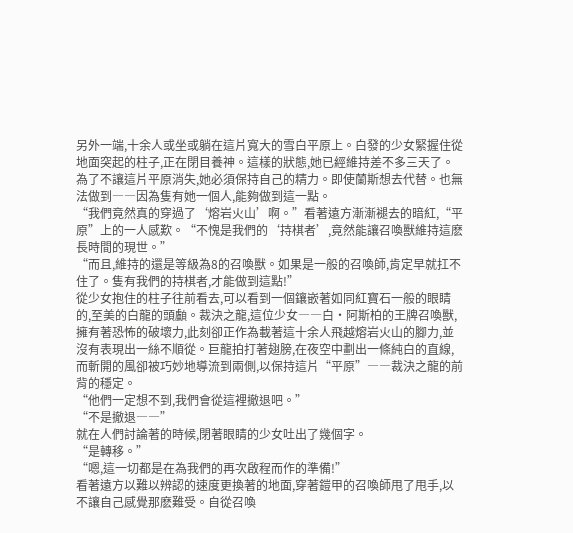另外一端,十余人或坐或躺在這片寬大的雪白平原上。白發的少女緊握住從地面突起的柱子,正在閉目養神。這樣的狀態,她已經維持差不多三天了。為了不讓這片平原消失,她必須保持自己的精力。即使蘭斯想去代替。也無法做到――因為隻有她一個人,能夠做到這一點。
“我們竟然真的穿過了‘熔岩火山’啊。”看著遠方漸漸褪去的暗紅,“平原”上的一人感歎。“不愧是我們的‘持棋者’,竟然能讓召喚獸維持這麽長時間的現世。”
“而且,維持的還是等級為8的召喚獸。如果是一般的召喚師,肯定早就扛不住了。隻有我們的持棋者,才能做到這點!”
從少女抱住的柱子往前看去,可以看到一個鑲嵌著如同紅寶石一般的眼睛的,至美的白龍的頭顱。裁決之龍,這位少女――白・阿斯柏的王牌召喚獸,擁有著恐怖的破壞力,此刻卻正作為載著這十余人飛越熔岩火山的腳力,並沒有表現出一絲不順從。巨龍拍打著翅膀,在夜空中劃出一條純白的直線,而斬開的風卻被巧妙地導流到兩側,以保持這片“平原”――裁決之龍的前背的穩定。
“他們一定想不到,我們會從這裡撤退吧。”
“不是撤退――”
就在人們討論著的時候,閉著眼睛的少女吐出了幾個字。
“是轉移。”
“嗯,這一切都是在為我們的再次啟程而作的準備!”
看著遠方以難以辨認的速度更換著的地面,穿著鎧甲的召喚師甩了甩手,以不讓自己感覺那麽難受。自從召喚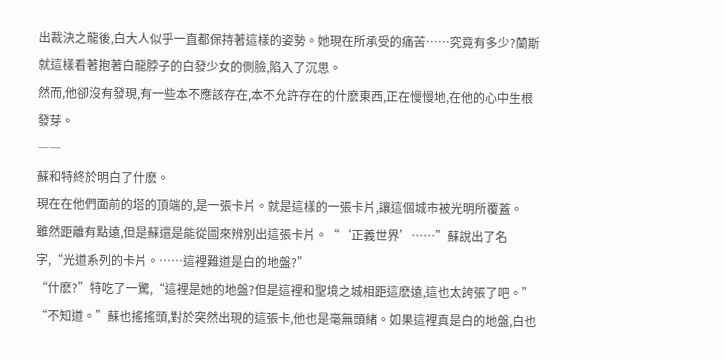出裁決之龍後,白大人似乎一直都保持著這樣的姿勢。她現在所承受的痛苦……究竟有多少?蘭斯就這樣看著抱著白龍脖子的白發少女的側臉,陷入了沉思。
然而,他卻沒有發現,有一些本不應該存在,本不允許存在的什麽東西,正在慢慢地,在他的心中生根發芽。
――
蘇和特終於明白了什麽。
現在在他們面前的塔的頂端的,是一張卡片。就是這樣的一張卡片,讓這個城市被光明所覆蓋。
雖然距離有點遠,但是蘇還是能從圖來辨別出這張卡片。“‘正義世界’……”蘇說出了名字,“光道系列的卡片。……這裡難道是白的地盤?”
“什麽?”特吃了一驚,“這裡是她的地盤?但是這裡和聖境之城相距這麽遠,這也太誇張了吧。”
“不知道。”蘇也搖搖頭,對於突然出現的這張卡,他也是毫無頭緒。如果這裡真是白的地盤,白也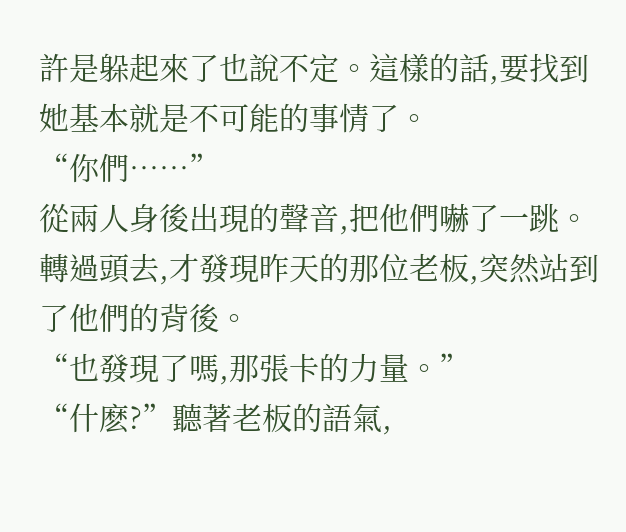許是躲起來了也說不定。這樣的話,要找到她基本就是不可能的事情了。
“你們……”
從兩人身後出現的聲音,把他們嚇了一跳。轉過頭去,才發現昨天的那位老板,突然站到了他們的背後。
“也發現了嗎,那張卡的力量。”
“什麽?”聽著老板的語氣,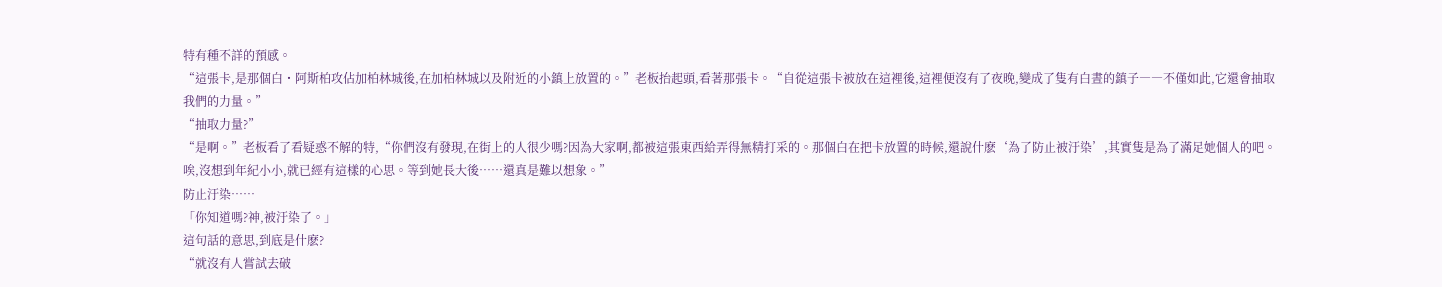特有種不詳的預感。
“這張卡,是那個白・阿斯柏攻佔加柏林城後,在加柏林城以及附近的小鎮上放置的。”老板抬起頭,看著那張卡。“自從這張卡被放在這裡後,這裡便沒有了夜晚,變成了隻有白晝的鎮子――不僅如此,它還會抽取我們的力量。”
“抽取力量?”
“是啊。”老板看了看疑惑不解的特,“你們沒有發現,在街上的人很少嗎?因為大家啊,都被這張東西給弄得無精打采的。那個白在把卡放置的時候,還說什麽‘為了防止被汙染’,其實隻是為了滿足她個人的吧。唉,沒想到年紀小小,就已經有這樣的心思。等到她長大後……還真是難以想象。”
防止汙染……
「你知道嗎?神,被汙染了。」
這句話的意思,到底是什麽?
“就沒有人嘗試去破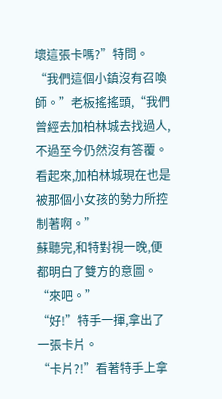壞這張卡嗎?”特問。
“我們這個小鎮沒有召喚師。”老板搖搖頭,“我們曾經去加柏林城去找過人,不過至今仍然沒有答覆。看起來,加柏林城現在也是被那個小女孩的勢力所控制著啊。”
蘇聽完,和特對視一晚,便都明白了雙方的意圖。“來吧。”
“好!”特手一揮,拿出了一張卡片。
“卡片?!”看著特手上拿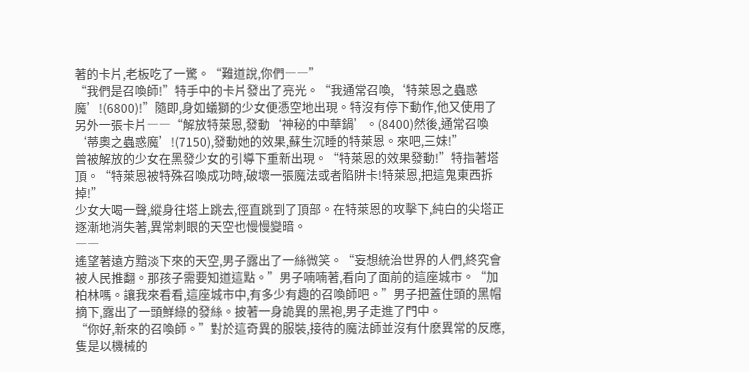著的卡片,老板吃了一驚。“難道說,你們――”
“我們是召喚師!”特手中的卡片發出了亮光。“我通常召喚,‘特萊恩之蟲惑魔’!(6800)!”隨即,身如蟻獅的少女便憑空地出現。特沒有停下動作,他又使用了另外一張卡片――“解放特萊恩,發動‘神秘的中華鍋’。(8400)然後,通常召喚‘蒂奧之蟲惑魔’!(7150),發動她的效果,蘇生沉睡的特萊恩。來吧,三妹!”
曾被解放的少女在黑發少女的引導下重新出現。“特萊恩的效果發動!”特指著塔頂。“特萊恩被特殊召喚成功時,破壞一張魔法或者陷阱卡!特萊恩,把這鬼東西拆掉!”
少女大喝一聲,縱身往塔上跳去,徑直跳到了頂部。在特萊恩的攻擊下,純白的尖塔正逐漸地消失著,異常刺眼的天空也慢慢變暗。
――
遙望著遠方黯淡下來的天空,男子露出了一絲微笑。“妄想統治世界的人們,終究會被人民推翻。那孩子需要知道這點。”男子喃喃著,看向了面前的這座城市。“加柏林嗎。讓我來看看,這座城市中,有多少有趣的召喚師吧。”男子把蓋住頭的黑帽摘下,露出了一頭鮮綠的發絲。披著一身詭異的黑袍,男子走進了門中。
“你好,新來的召喚師。”對於這奇異的服裝,接待的魔法師並沒有什麽異常的反應,隻是以機械的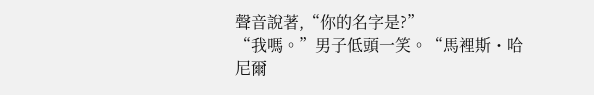聲音說著,“你的名字是?”
“我嗎。”男子低頭一笑。“馬裡斯・哈尼爾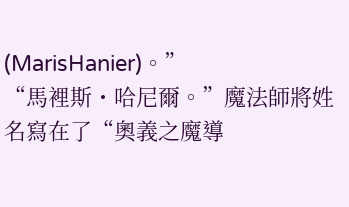(MarisHanier)。”
“馬裡斯・哈尼爾。”魔法師將姓名寫在了“奧義之魔導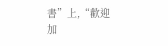書”上,“歡迎加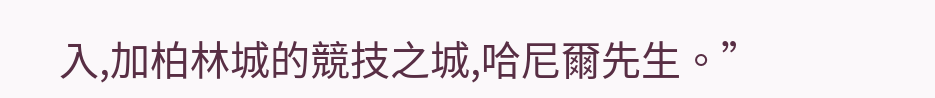入,加柏林城的競技之城,哈尼爾先生。”